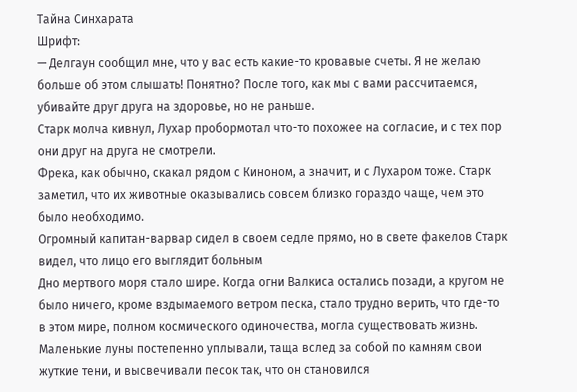Тайна Синхарата
Шрифт:
— Делгаун сообщил мне, что у вас есть какие-то кровавые счеты. Я не желаю больше об этом слышать! Понятно? После того, как мы с вами рассчитаемся, убивайте друг друга на здоровье, но не раньше.
Старк молча кивнул, Лухар пробормотал что-то похожее на согласие, и с тех пор они друг на друга не смотрели.
Фрека, как обычно, скакал рядом с Киноном, а значит, и с Лухаром тоже. Старк заметил, что их животные оказывались совсем близко гораздо чаще, чем это было необходимо.
Огромный капитан-варвар сидел в своем седле прямо, но в свете факелов Старк видел, что лицо его выглядит больным
Дно мертвого моря стало шире. Когда огни Валкиса остались позади, а кругом не было ничего, кроме вздымаемого ветром песка, стало трудно верить, что где-то в этом мире, полном космического одиночества, могла существовать жизнь.
Маленькие луны постепенно уплывали, таща вслед за собой по камням свои жуткие тени, и высвечивали песок так, что он становился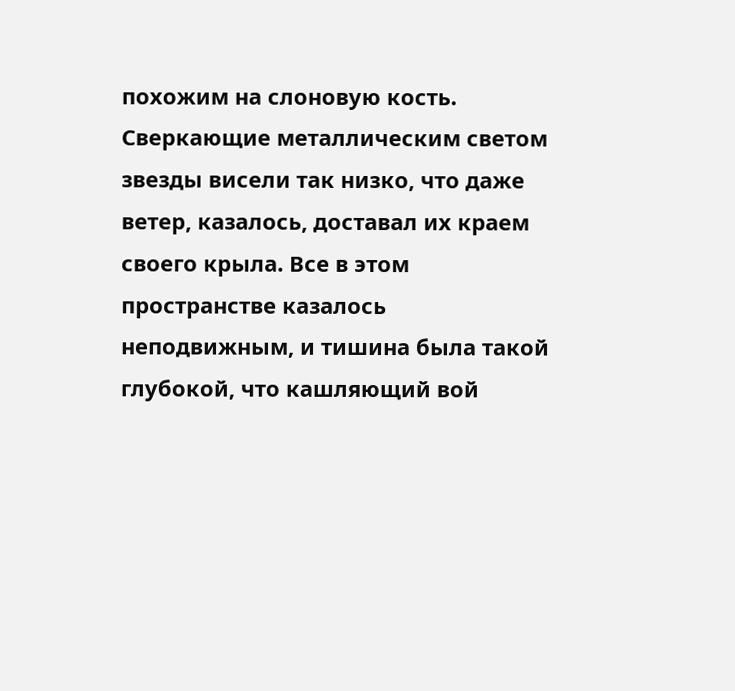похожим на слоновую кость. Сверкающие металлическим светом звезды висели так низко, что даже ветер, казалось, доставал их краем своего крыла. Все в этом пространстве казалось неподвижным, и тишина была такой глубокой, что кашляющий вой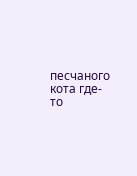песчаного кота где-то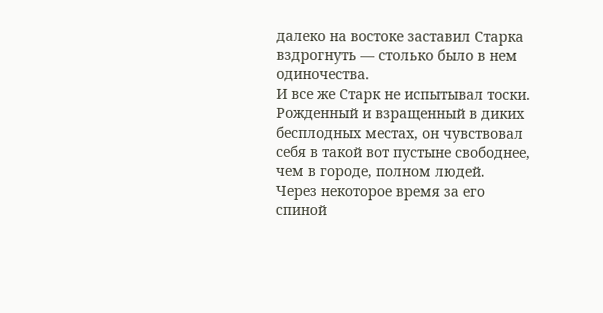далеко на востоке заставил Старка вздрогнуть — столько было в нем одиночества.
И все же Старк не испытывал тоски. Рожденный и взращенный в диких бесплодных местах, он чувствовал себя в такой вот пустыне свободнее, чем в городе, полном людей.
Через некоторое время за его спиной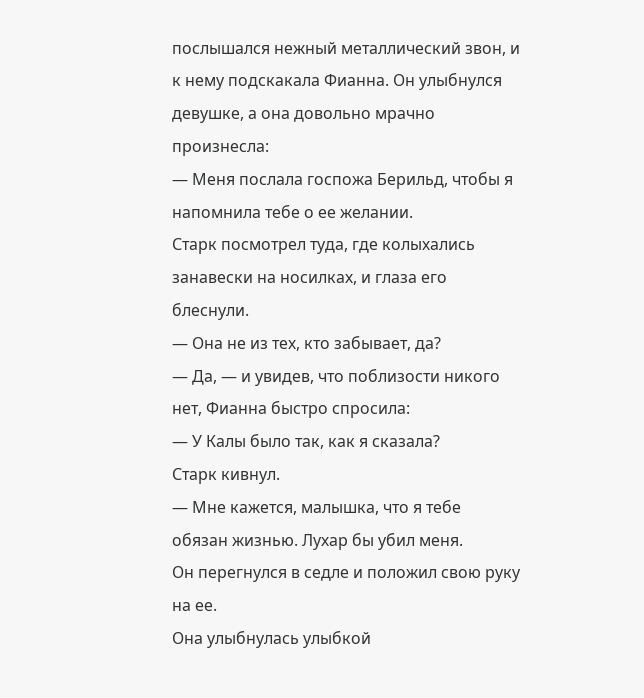послышался нежный металлический звон, и к нему подскакала Фианна. Он улыбнулся девушке, а она довольно мрачно произнесла:
— Меня послала госпожа Берильд, чтобы я напомнила тебе о ее желании.
Старк посмотрел туда, где колыхались занавески на носилках, и глаза его блеснули.
— Она не из тех, кто забывает, да?
— Да, — и увидев, что поблизости никого нет, Фианна быстро спросила:
— У Калы было так, как я сказала?
Старк кивнул.
— Мне кажется, малышка, что я тебе обязан жизнью. Лухар бы убил меня.
Он перегнулся в седле и положил свою руку на ее.
Она улыбнулась улыбкой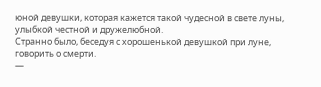юной девушки, которая кажется такой чудесной в свете луны, улыбкой честной и дружелюбной.
Странно было, беседуя с хорошенькой девушкой при луне, говорить о смерти.
—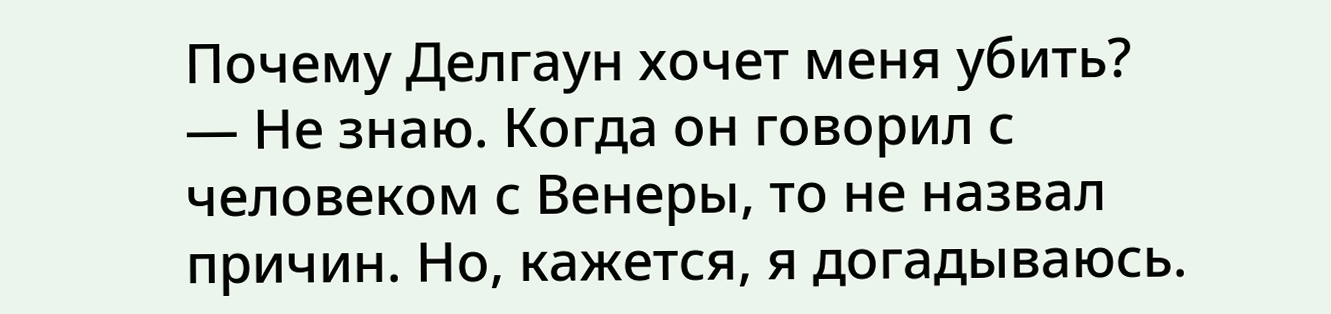Почему Делгаун хочет меня убить?
— Не знаю. Когда он говорил с человеком с Венеры, то не назвал причин. Но, кажется, я догадываюсь.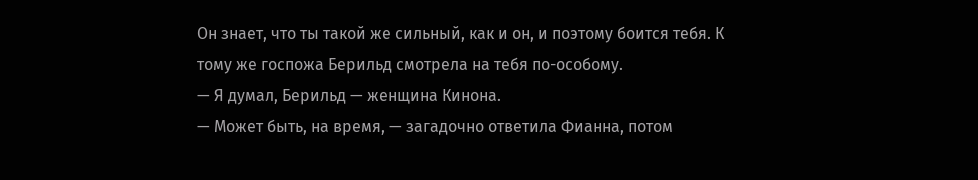Он знает, что ты такой же сильный, как и он, и поэтому боится тебя. К тому же госпожа Берильд смотрела на тебя по-особому.
— Я думал, Берильд — женщина Кинона.
— Может быть, на время, — загадочно ответила Фианна, потом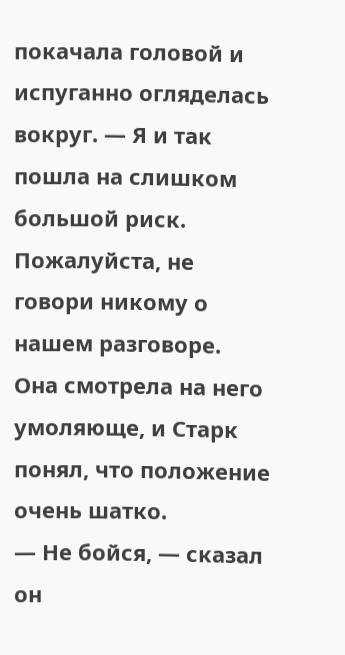покачала головой и испуганно огляделась вокруг. — Я и так пошла на слишком большой риск. Пожалуйста, не говори никому о нашем разговоре.
Она смотрела на него умоляюще, и Старк понял, что положение очень шатко.
— Не бойся, — сказал он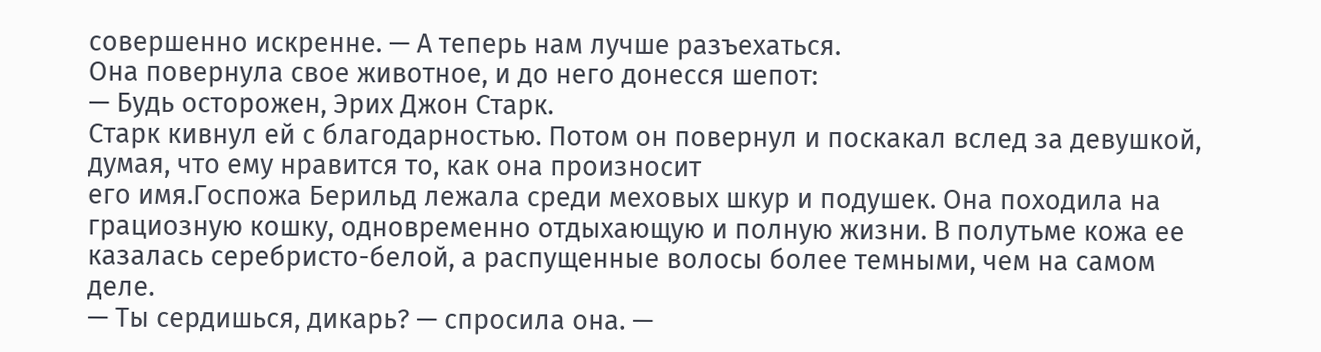совершенно искренне. — А теперь нам лучше разъехаться.
Она повернула свое животное, и до него донесся шепот:
— Будь осторожен, Эрих Джон Старк.
Старк кивнул ей с благодарностью. Потом он повернул и поскакал вслед за девушкой, думая, что ему нравится то, как она произносит
его имя.Госпожа Берильд лежала среди меховых шкур и подушек. Она походила на грациозную кошку, одновременно отдыхающую и полную жизни. В полутьме кожа ее казалась серебристо-белой, а распущенные волосы более темными, чем на самом деле.
— Ты сердишься, дикарь? — спросила она. —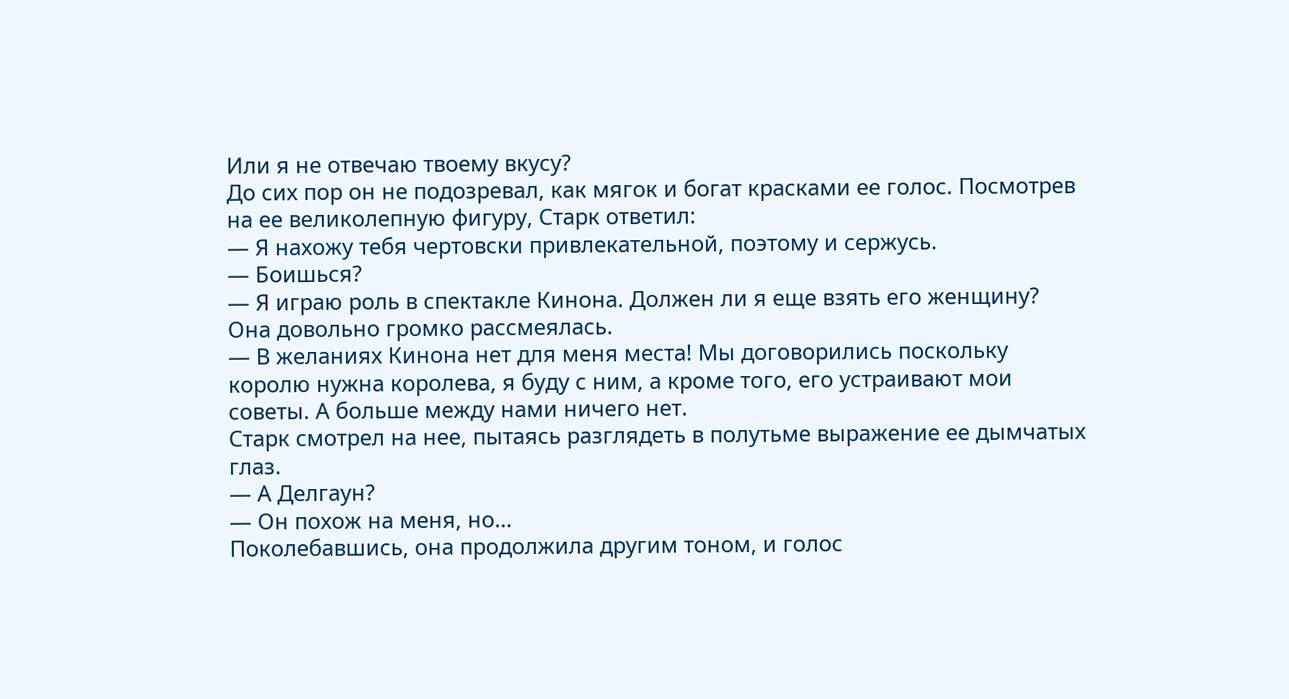Или я не отвечаю твоему вкусу?
До сих пор он не подозревал, как мягок и богат красками ее голос. Посмотрев на ее великолепную фигуру, Старк ответил:
— Я нахожу тебя чертовски привлекательной, поэтому и сержусь.
— Боишься?
— Я играю роль в спектакле Кинона. Должен ли я еще взять его женщину?
Она довольно громко рассмеялась.
— В желаниях Кинона нет для меня места! Мы договорились поскольку королю нужна королева, я буду с ним, а кроме того, его устраивают мои советы. А больше между нами ничего нет.
Старк смотрел на нее, пытаясь разглядеть в полутьме выражение ее дымчатых глаз.
— А Делгаун?
— Он похож на меня, но…
Поколебавшись, она продолжила другим тоном, и голос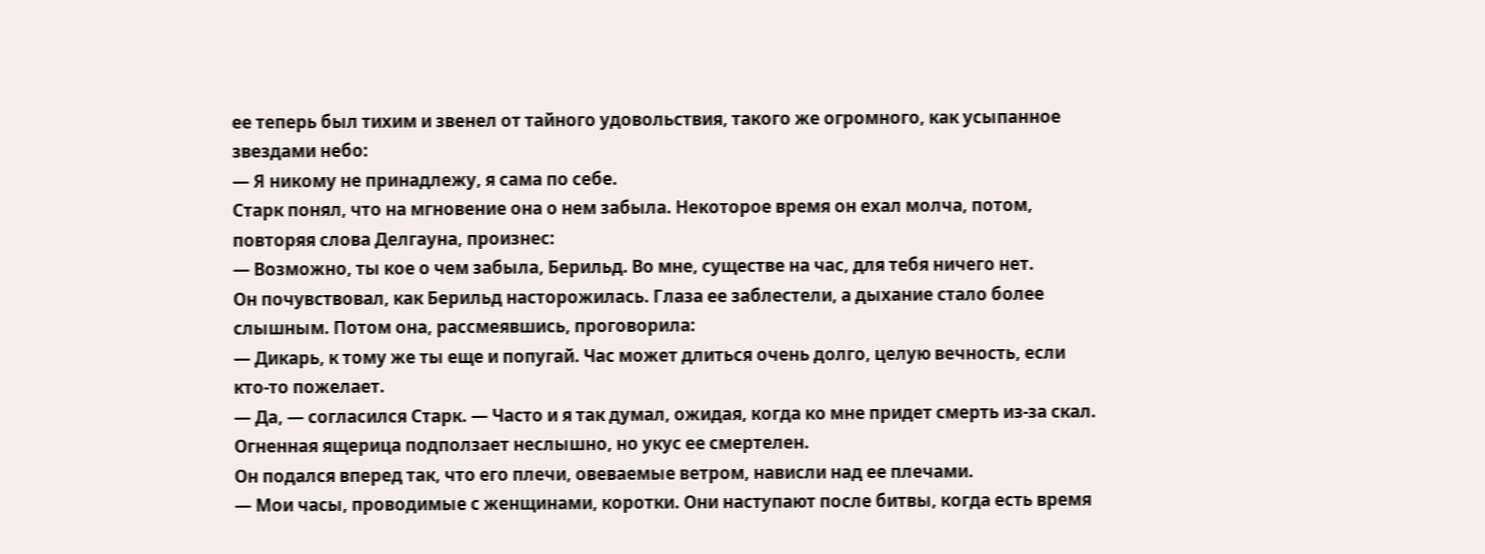ее теперь был тихим и звенел от тайного удовольствия, такого же огромного, как усыпанное звездами небо:
— Я никому не принадлежу, я сама по себе.
Старк понял, что на мгновение она о нем забыла. Некоторое время он ехал молча, потом, повторяя слова Делгауна, произнес:
— Возможно, ты кое о чем забыла, Берильд. Во мне, существе на час, для тебя ничего нет.
Он почувствовал, как Берильд насторожилась. Глаза ее заблестели, а дыхание стало более слышным. Потом она, рассмеявшись, проговорила:
— Дикарь, к тому же ты еще и попугай. Час может длиться очень долго, целую вечность, если кто-то пожелает.
— Да, — согласился Старк. — Часто и я так думал, ожидая, когда ко мне придет смерть из-за скал. Огненная ящерица подползает неслышно, но укус ее смертелен.
Он подался вперед так, что его плечи, овеваемые ветром, нависли над ее плечами.
— Мои часы, проводимые с женщинами, коротки. Они наступают после битвы, когда есть время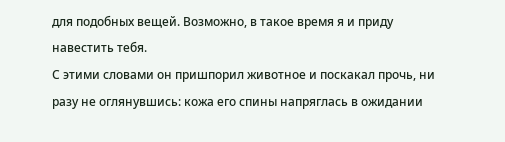для подобных вещей. Возможно, в такое время я и приду навестить тебя.
С этими словами он пришпорил животное и поскакал прочь, ни разу не оглянувшись: кожа его спины напряглась в ожидании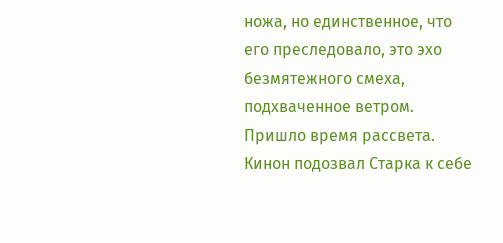ножа, но единственное, что его преследовало, это эхо безмятежного смеха, подхваченное ветром.
Пришло время рассвета. Кинон подозвал Старка к себе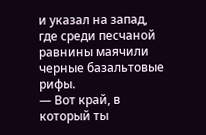и указал на запад, где среди песчаной равнины маячили черные базальтовые рифы.
— Вот край, в который ты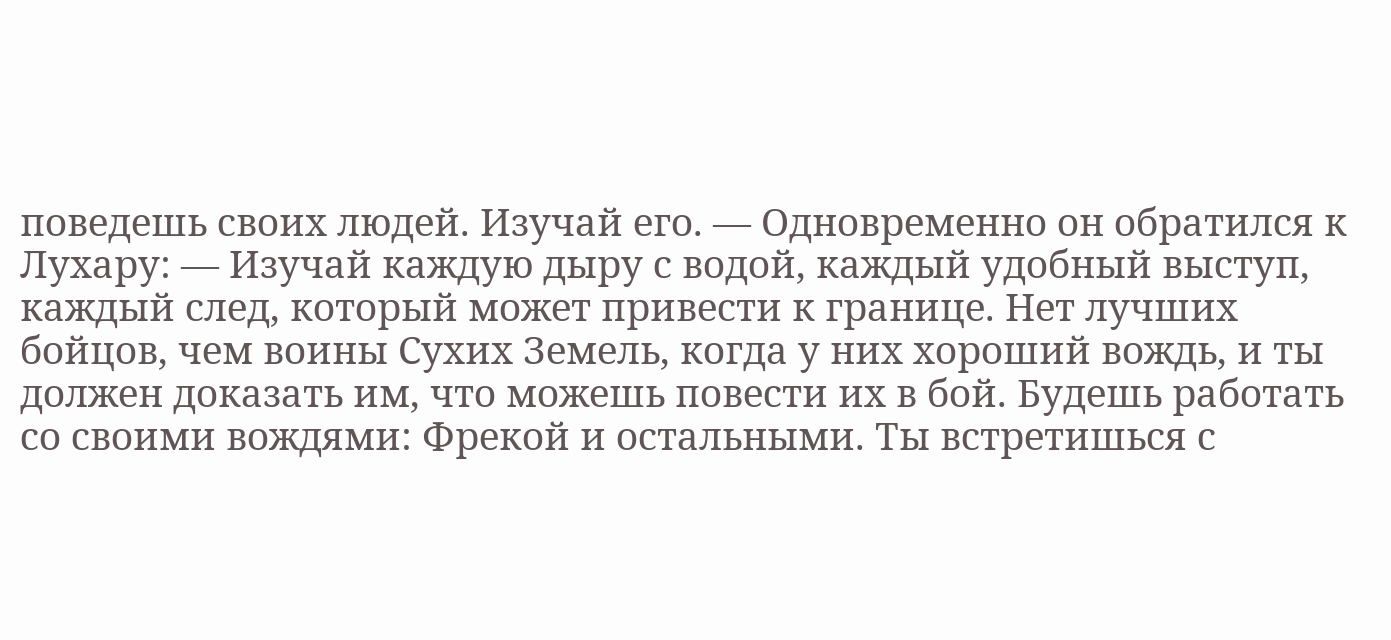поведешь своих людей. Изучай его. — Одновременно он обратился к Лухару: — Изучай каждую дыру с водой, каждый удобный выступ, каждый след, который может привести к границе. Нет лучших бойцов, чем воины Сухих Земель, когда у них хороший вождь, и ты должен доказать им, что можешь повести их в бой. Будешь работать со своими вождями: Фрекой и остальными. Ты встретишься с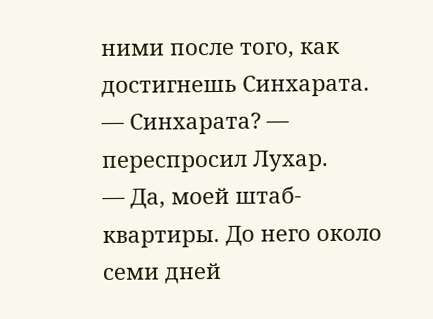ними после того, как достигнешь Синхарата.
— Синхарата? — переспросил Лухар.
— Да, моей штаб-квартиры. До него около семи дней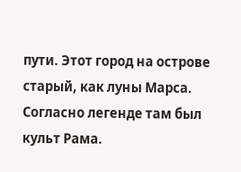пути. Этот город на острове старый, как луны Марса. Согласно легенде там был культ Рама.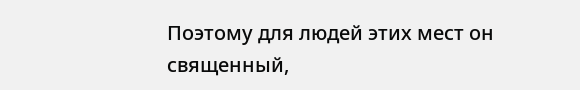Поэтому для людей этих мест он священный,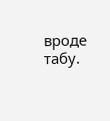вроде табу.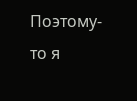Поэтому-то я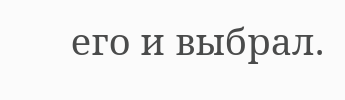его и выбрал.